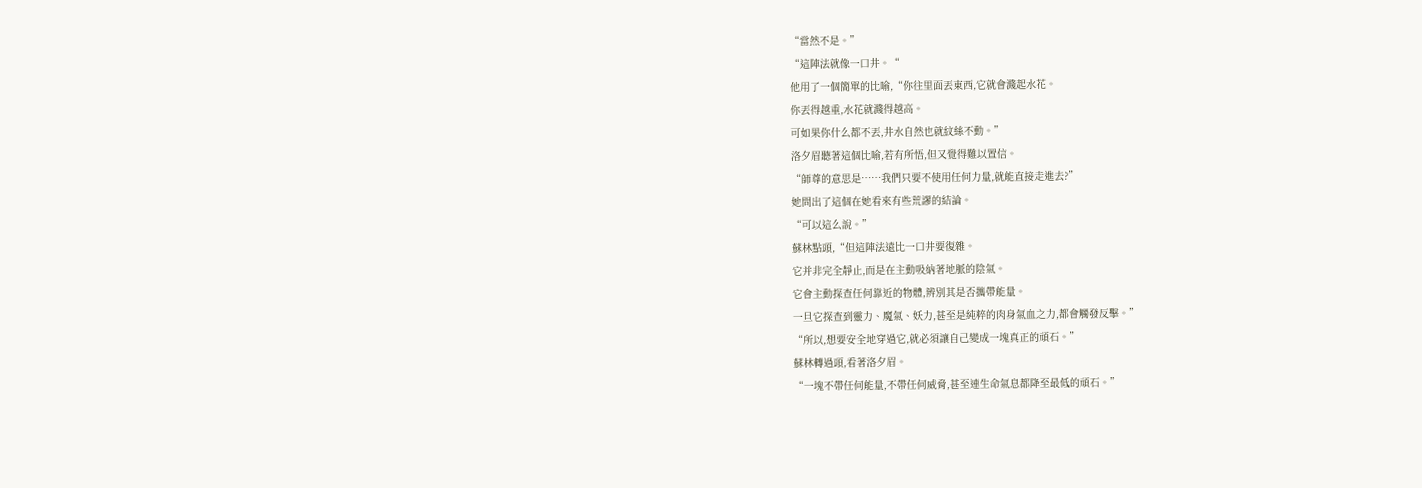“當然不是。”
“這陣法就像一口井。“
他用了一個簡單的比喻,“你往里面丟東西,它就會濺起水花。
你丟得越重,水花就濺得越高。
可如果你什么都不丟,井水自然也就紋絲不動。”
洛夕眉聽著這個比喻,若有所悟,但又覺得難以置信。
“師尊的意思是……我們只要不使用任何力量,就能直接走進去?”
她問出了這個在她看來有些荒謬的結論。
“可以這么說。”
蘇林點頭,“但這陣法遠比一口井要復雜。
它并非完全靜止,而是在主動吸納著地脈的陰氣。
它會主動探查任何靠近的物體,辨別其是否攜帶能量。
一旦它探查到靈力、魔氣、妖力,甚至是純粹的肉身氣血之力,都會觸發反擊。”
“所以,想要安全地穿過它,就必須讓自己變成一塊真正的頑石。”
蘇林轉過頭,看著洛夕眉。
“一塊不帶任何能量,不帶任何威脅,甚至連生命氣息都降至最低的頑石。”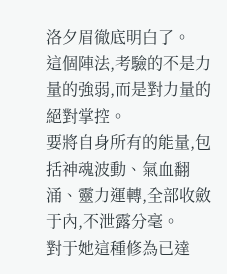洛夕眉徹底明白了。
這個陣法,考驗的不是力量的強弱,而是對力量的絕對掌控。
要將自身所有的能量,包括神魂波動、氣血翻涌、靈力運轉,全部收斂于內,不泄露分毫。
對于她這種修為已達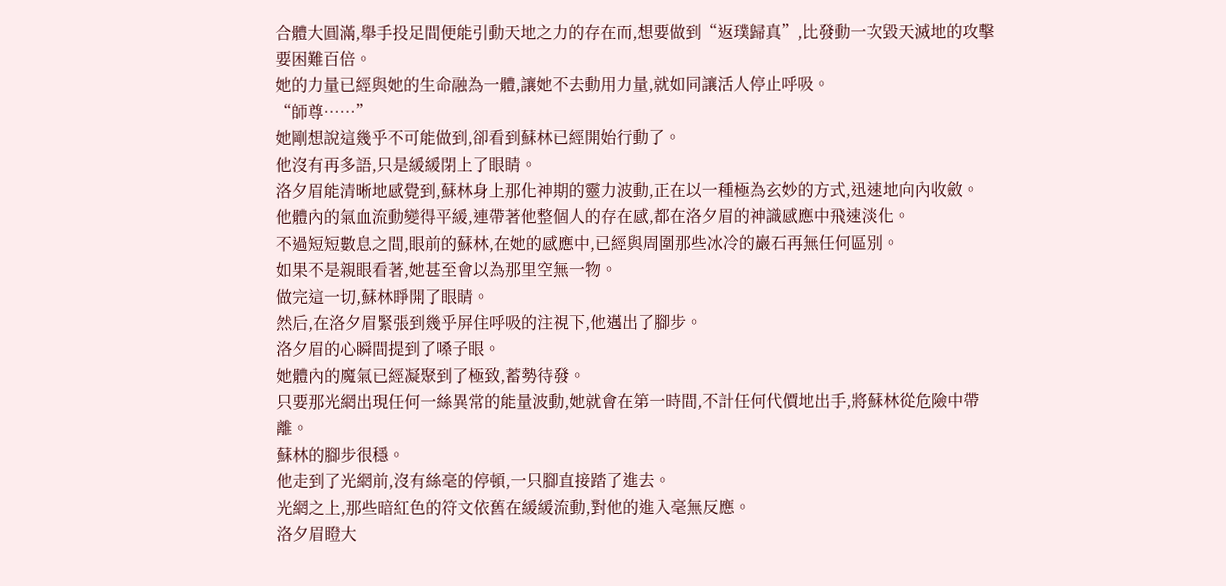合體大圓滿,舉手投足間便能引動天地之力的存在而,想要做到“返璞歸真”,比發動一次毀天滅地的攻擊要困難百倍。
她的力量已經與她的生命融為一體,讓她不去動用力量,就如同讓活人停止呼吸。
“師尊……”
她剛想說這幾乎不可能做到,卻看到蘇林已經開始行動了。
他沒有再多語,只是緩緩閉上了眼睛。
洛夕眉能清晰地感覺到,蘇林身上那化神期的靈力波動,正在以一種極為玄妙的方式,迅速地向內收斂。
他體內的氣血流動變得平緩,連帶著他整個人的存在感,都在洛夕眉的神識感應中飛速淡化。
不過短短數息之間,眼前的蘇林,在她的感應中,已經與周圍那些冰冷的巖石再無任何區別。
如果不是親眼看著,她甚至會以為那里空無一物。
做完這一切,蘇林睜開了眼睛。
然后,在洛夕眉緊張到幾乎屏住呼吸的注視下,他邁出了腳步。
洛夕眉的心瞬間提到了嗓子眼。
她體內的魔氣已經凝聚到了極致,蓄勢待發。
只要那光網出現任何一絲異常的能量波動,她就會在第一時間,不計任何代價地出手,將蘇林從危險中帶離。
蘇林的腳步很穩。
他走到了光網前,沒有絲毫的停頓,一只腳直接踏了進去。
光網之上,那些暗紅色的符文依舊在緩緩流動,對他的進入毫無反應。
洛夕眉瞪大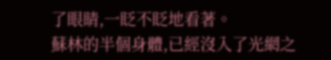了眼睛,一眨不眨地看著。
蘇林的半個身體,已經沒入了光網之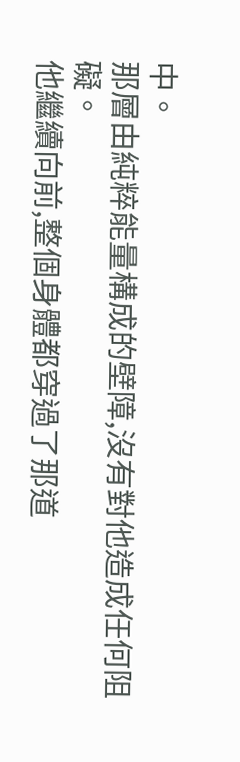中。
那層由純粹能量構成的壁障,沒有對他造成任何阻礙。
他繼續向前,整個身體都穿過了那道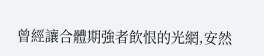曾經讓合體期強者飲恨的光網,安然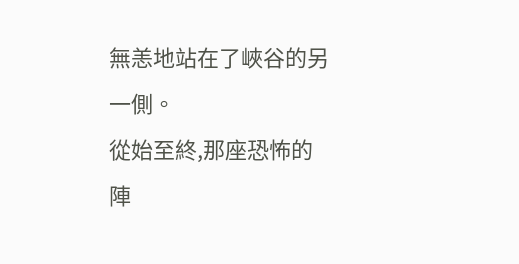無恙地站在了峽谷的另一側。
從始至終,那座恐怖的陣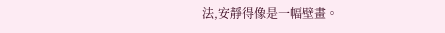法,安靜得像是一幅壁畫。